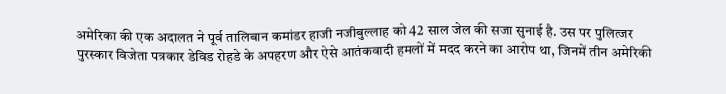अमेरिका की एक अदालत ने पूर्व तालिबान कमांडर हाजी नजीबुल्लाह को 42 साल जेल की सजा सुनाई है. उस पर पुलित्जर पुरस्कार विजेता पत्रकार डेविड रोहडे के अपहरण और ऐसे आतंकवादी हमलों में मदद करने का आरोप था, जिनमें तीन अमेरिकी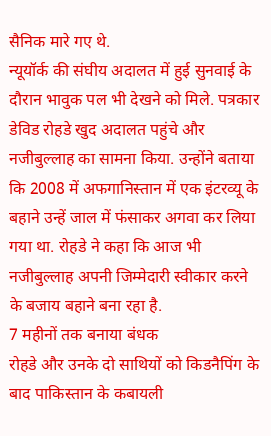सैनिक मारे गए थे.
न्यूयॉर्क की संघीय अदालत में हुई सुनवाई के दौरान भावुक पल भी देखने को मिले. पत्रकार डेविड रोहडे खुद अदालत पहुंचे और नजीबुल्लाह का सामना किया. उन्होंने बताया कि 2008 में अफगानिस्तान में एक इंटरव्यू के बहाने उन्हें जाल में फंसाकर अगवा कर लिया गया था. रोहडे ने कहा कि आज भी नजीबुल्लाह अपनी जिम्मेदारी स्वीकार करने के बजाय बहाने बना रहा है.
7 महीनों तक बनाया बंधक
रोहडे और उनके दो साथियों को किडनैपिंग के बाद पाकिस्तान के कबायली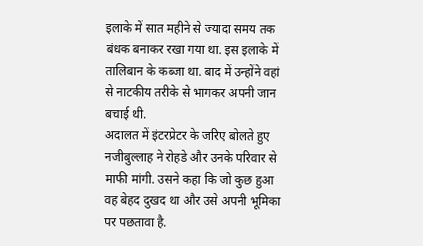इलाके में सात महीने से ज्यादा समय तक बंधक बनाकर रखा गया था. इस इलाके में तालिबान के कब्जा था. बाद में उन्होंने वहां से नाटकीय तरीके से भागकर अपनी जान बचाई थी.
अदालत में इंटरप्रेटर के जरिए बोलते हुए नजीबुल्लाह ने रोहडे और उनके परिवार से माफी मांगी. उसने कहा कि जो कुछ हुआ वह बेहद दुखद था और उसे अपनी भूमिका पर पछतावा है.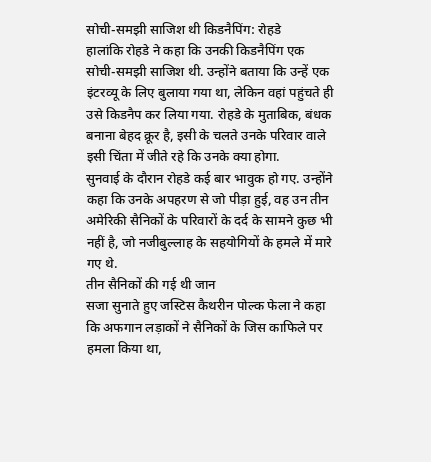सोची-समझी साजिश थी किडनैपिंग: रोहडे
हालांकि रोहडे ने कहा कि उनकी किडनैपिंग एक सोची-समझी साजिश थी. उन्होंने बताया कि उन्हें एक इंटरव्यू के लिए बुलाया गया था, लेकिन वहां पहुंचते ही उसे किडनैप कर लिया गया. रोहडे के मुताबिक, बंधक बनाना बेहद क्रूर है, इसी के चलते उनके परिवार वाले इसी चिंता में जीते रहे कि उनके क्या होगा.
सुनवाई के दौरान रोहडे कई बार भावुक हो गए. उन्होंने कहा कि उनके अपहरण से जो पीड़ा हुई, वह उन तीन अमेरिकी सैनिकों के परिवारों के दर्द के सामने कुछ भी नहीं है, जो नजीबुल्लाह के सहयोगियों के हमले में मारे गए थे.
तीन सैनिकों की गई थी जान
सजा सुनाते हुए जस्टिस कैथरीन पोल्क फेला ने कहा कि अफगान लड़ाकों ने सैनिकों के जिस काफिले पर हमला किया था,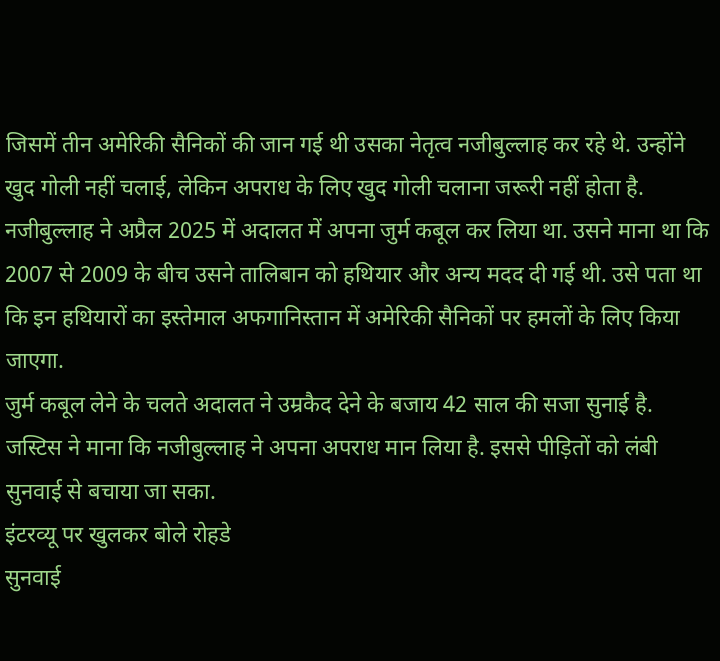जिसमें तीन अमेरिकी सैनिकों की जान गई थी उसका नेतृत्व नजीबुल्लाह कर रहे थे. उन्होंने खुद गोली नहीं चलाई, लेकिन अपराध के लिए खुद गोली चलाना जरूरी नहीं होता है.
नजीबुल्लाह ने अप्रैल 2025 में अदालत में अपना जुर्म कबूल कर लिया था. उसने माना था कि 2007 से 2009 के बीच उसने तालिबान को हथियार और अन्य मदद दी गई थी. उसे पता था कि इन हथियारों का इस्तेमाल अफगानिस्तान में अमेरिकी सैनिकों पर हमलों के लिए किया जाएगा.
जुर्म कबूल लेने के चलते अदालत ने उम्रकैद देने के बजाय 42 साल की सजा सुनाई है. जस्टिस ने माना कि नजीबुल्लाह ने अपना अपराध मान लिया है. इससे पीड़ितों को लंबी सुनवाई से बचाया जा सका.
इंटरव्यू पर खुलकर बोले रोहडे
सुनवाई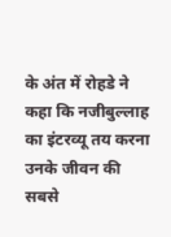के अंत में रोहडे ने कहा कि नजीबुल्लाह का इंटरव्यू तय करना उनके जीवन की सबसे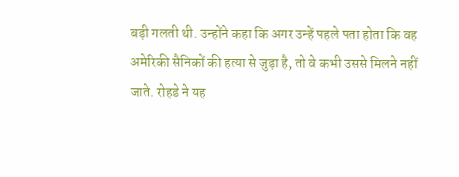बड़ी गलती थी. उन्होंने कहा कि अगर उन्हें पहले पता होता कि वह अमेरिकी सैनिकों की हत्या से जुड़ा है, तो वे कभी उससे मिलने नहीं जाते. रोहडे ने यह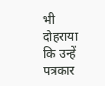भी दोहराया कि उन्हें पत्रकार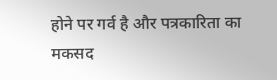होने पर गर्व है और पत्रकारिता का मकसद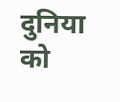दुनिया को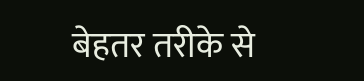बेहतर तरीके से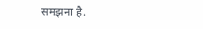समझना है.